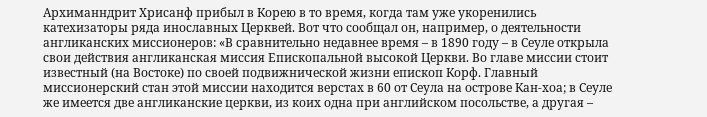Архиманндрит Хрисанф прибыл в Корею в то время, когда там уже укоренились катехизаторы ряда инославных Церквей. Вот что сообщал он, например, о деятельности англиканских миссионеров: «В сравнительно недавнее время – в 1890 году – в Сеуле открыла свои действия англиканская миссия Епископальной высокой Церкви. Во главе миссии стоит известный (на Востоке) по своей подвижнической жизни епископ Корф. Главный миссионерский стан этой миссии находится верстах в 60 от Сеула на острове Кан-хоа; в Сеуле же имеется две англиканские церкви, из коих одна при английском посольстве, а другая –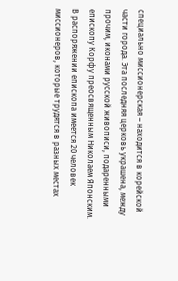специально миссионерская – находится в корейской части города. Эта последняя церковь украшена, между прочим, иконами русской живописи, подаренными епископу Корфу преосвященным Николаем Японским. В распоряжении епископа имеется 20 человек миссионеров, которые трудятся в разных местах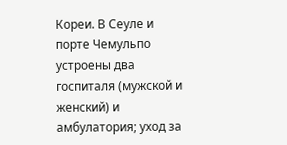Кореи. В Сеуле и порте Чемульпо устроены два госпиталя (мужской и женский) и амбулатория; уход за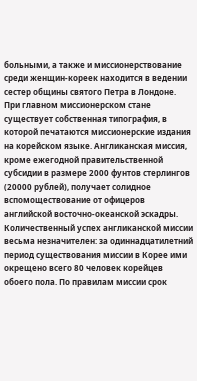больными, а также и миссионерствование среди женщин-кореек находится в ведении сестер общины святого Петра в Лондоне. При главном миссионерском стане существует собственная типография, в которой печатаются миссионерские издания на корейском языке. Англиканская миссия, кроме ежегодной правительственной субсидии в размере 2000 фунтов стерлингов (20000 рублей), получает солидное вспомоществование от офицеров английской восточно-океанской эскадры. Количественный успех англиканской миссии весьма незначителен: за одиннадцатилетний период существования миссии в Корее ими окрещено всего 80 человек корейцев обоего пола. По правилам миссии срок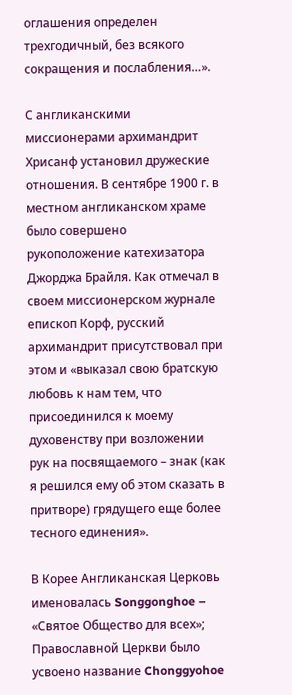оглашения определен трехгодичный, без всякого сокращения и послабления…».

С англиканскими миссионерами архимандрит Хрисанф установил дружеские отношения. В сентябре 1900 г. в местном англиканском храме было совершено рукоположение катехизатора Джорджа Брайля. Как отмечал в своем миссионерском журнале епископ Корф, русский архимандрит присутствовал при этом и «выказал свою братскую любовь к нам тем, что присоединился к моему духовенству при возложении рук на посвящаемого – знак (как я решился ему об этом сказать в притворе) грядущего еще более тесного единения».

В Корее Англиканская Церковь именовалась Songgonghoe – «Святое Общество для всех»; Православной Церкви было усвоено название Chonggyohoe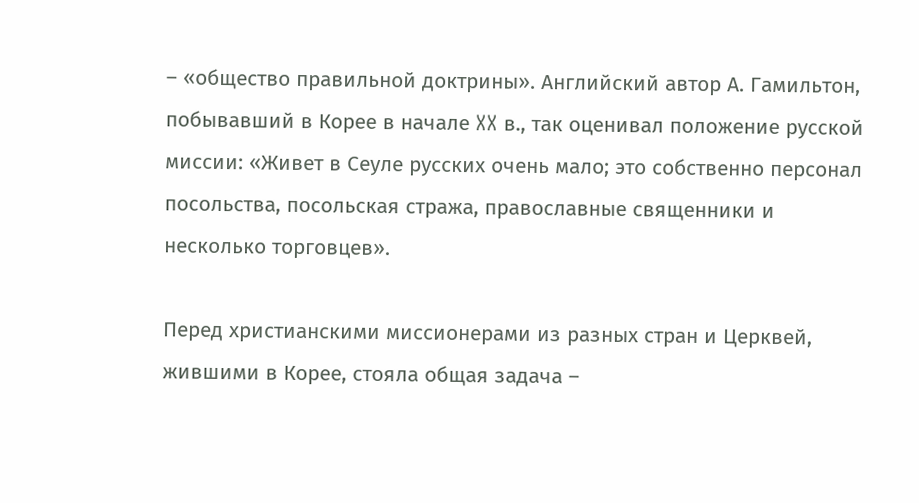– «общество правильной доктрины». Английский автор А. Гамильтон, побывавший в Корее в начале XX в., так оценивал положение русской миссии: «Живет в Сеуле русских очень мало; это собственно персонал посольства, посольская стража, православные священники и несколько торговцев».

Перед христианскими миссионерами из разных стран и Церквей, жившими в Корее, стояла общая задача –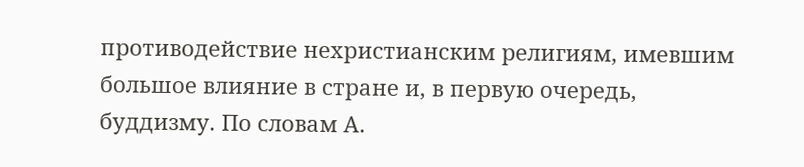противодействие нехристианским религиям, имевшим большое влияние в стране и, в первую очередь, буддизму. По словам А.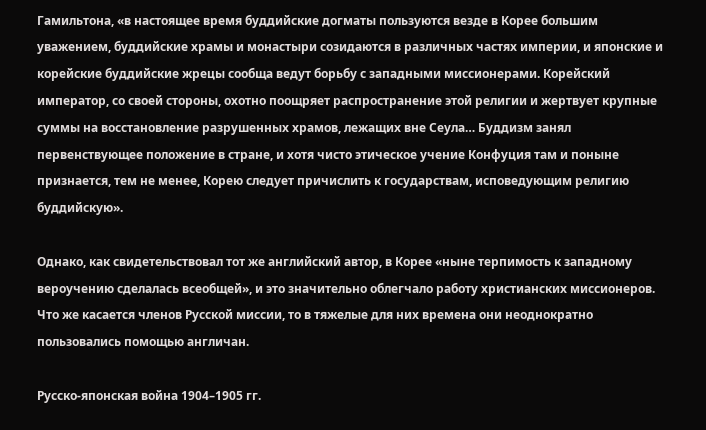Гамильтона, «в настоящее время буддийские догматы пользуются везде в Корее большим уважением, буддийские храмы и монастыри созидаются в различных частях империи, и японские и корейские буддийские жрецы сообща ведут борьбу с западными миссионерами. Корейский император, со своей стороны, охотно поощряет распространение этой религии и жертвует крупные суммы на восстановление разрушенных храмов, лежащих вне Сеула… Буддизм занял первенствующее положение в стране, и хотя чисто этическое учение Конфуция там и поныне признается, тем не менее, Корею следует причислить к государствам, исповедующим религию буддийскую».

Однако, как свидетельствовал тот же английский автор, в Корее «ныне терпимость к западному вероучению сделалась всеобщей», и это значительно облегчало работу христианских миссионеров. Что же касается членов Русской миссии, то в тяжелые для них времена они неоднократно пользовались помощью англичан.

Русско-японская война 1904–1905 гг.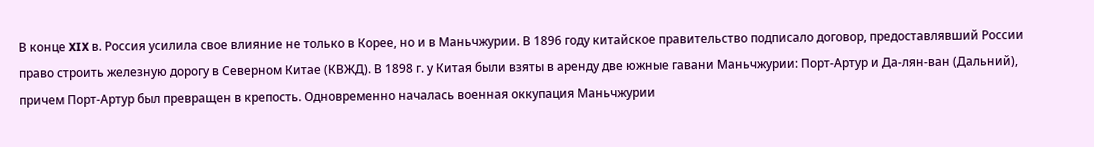В конце XIX в. Россия усилила свое влияние не только в Корее, но и в Маньчжурии. В 1896 году китайское правительство подписало договор, предоставлявший России право строить железную дорогу в Северном Китае (КВЖД). В 1898 г. у Китая были взяты в аренду две южные гавани Маньчжурии: Порт-Артур и Да-лян-ван (Дальний), причем Порт-Артур был превращен в крепость. Одновременно началась военная оккупация Маньчжурии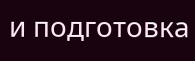и подготовка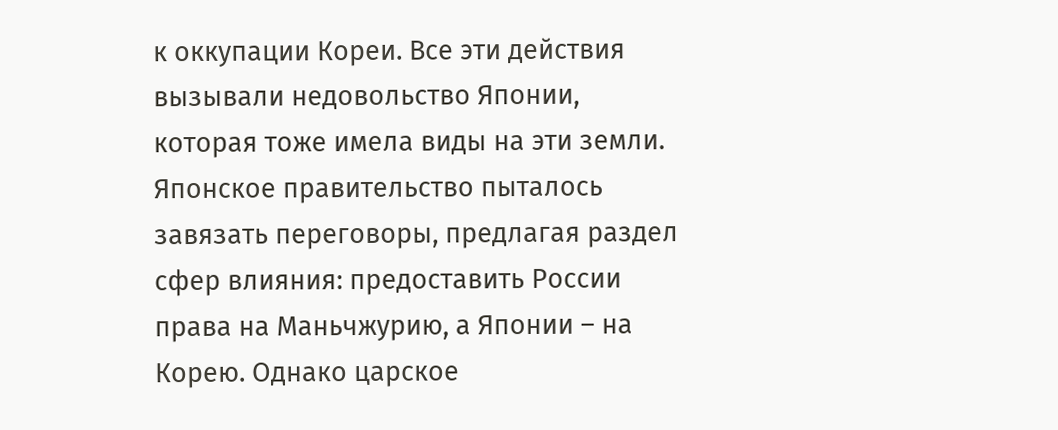к оккупации Кореи. Все эти действия вызывали недовольство Японии, которая тоже имела виды на эти земли. Японское правительство пыталось завязать переговоры, предлагая раздел сфер влияния: предоставить России права на Маньчжурию, а Японии – на Корею. Однако царское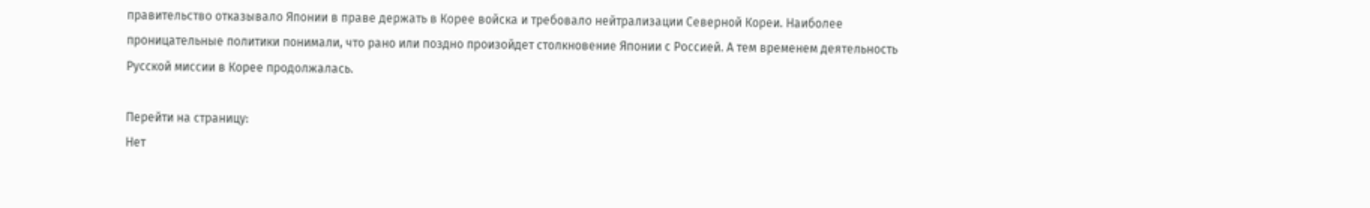правительство отказывало Японии в праве держать в Корее войска и требовало нейтрализации Северной Кореи. Наиболее проницательные политики понимали, что рано или поздно произойдет столкновение Японии с Россией. А тем временем деятельность Русской миссии в Корее продолжалась.

Перейти на страницу:
Нет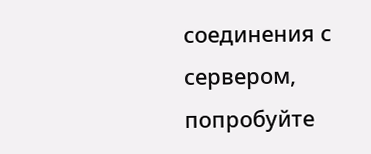соединения с сервером, попробуйте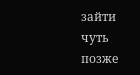зайти чуть позже